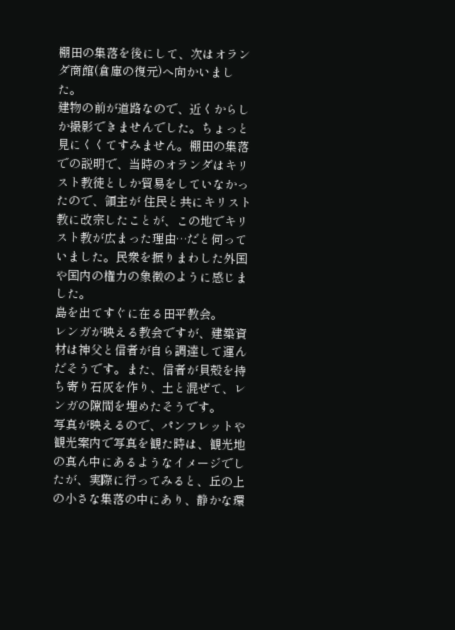棚田の集落を後にして、次はオランダ商館(倉庫の復元)へ向かいました。
建物の前が道路なので、近くからしか撮影できませんでした。ちょっと見にくくてすみません。棚田の集落での説明で、当時のオランダはキリスト教徒としか貿易をしていなかったので、領主が 住民と共にキリスト教に改宗したことが、この地でキリスト教が広まった理由…だと伺っていました。民衆を振りまわした外国や国内の権力の象徴のように感じました。
島を出てすぐに在る田平教会。
レンガが映える教会ですが、建築資材は神父と信者が自ら調達して運んだそうです。また、信者が貝殻を持ち寄り石灰を作り、土と混ぜて、レンガの隙間を埋めたそうです。
写真が映えるので、パンフレットや観光案内で写真を観た時は、観光地の真ん中にあるようなイメージでしたが、実際に行ってみると、丘の上の小さな集落の中にあり、静かな環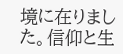境に在りました。信仰と生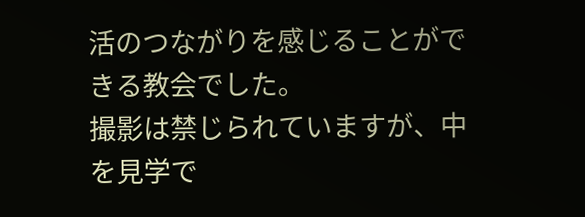活のつながりを感じることができる教会でした。
撮影は禁じられていますが、中を見学で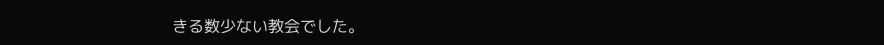きる数少ない教会でした。